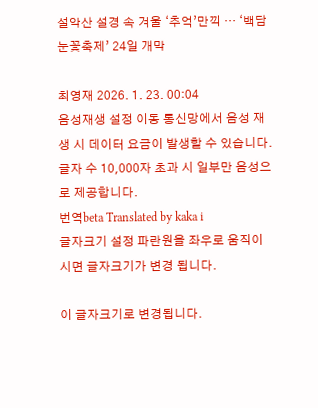설악산 설경 속 겨울 ‘추억’만끽 … ‘백담 눈꽃축제’ 24일 개막

최영재 2026. 1. 23. 00:04
음성재생 설정 이동 통신망에서 음성 재생 시 데이터 요금이 발생할 수 있습니다. 글자 수 10,000자 초과 시 일부만 음성으로 제공합니다.
번역beta Translated by kaka i
글자크기 설정 파란원을 좌우로 움직이시면 글자크기가 변경 됩니다.

이 글자크기로 변경됩니다.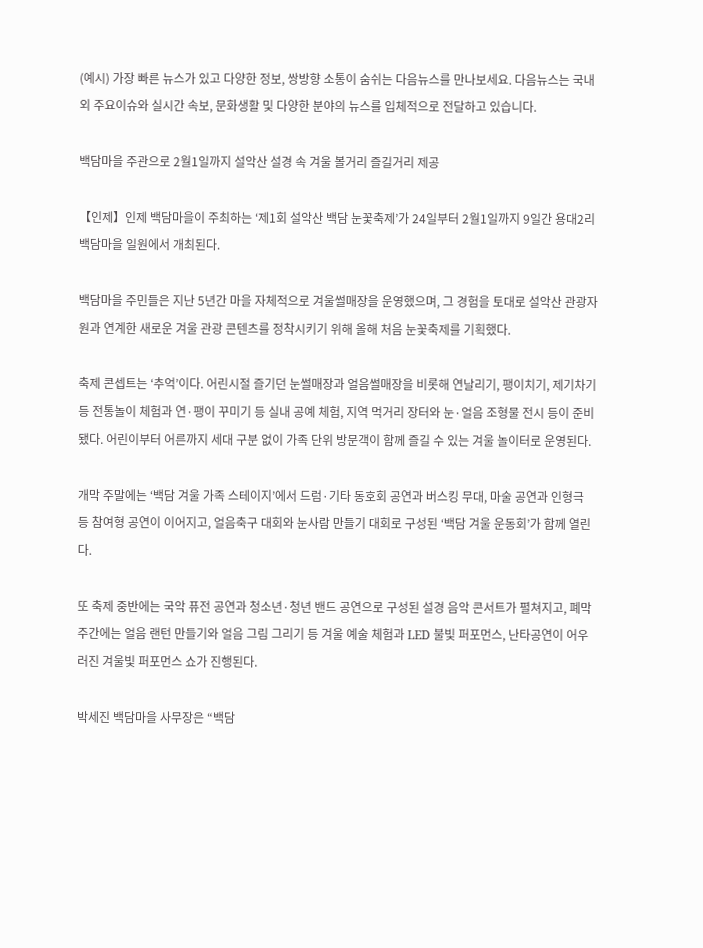(예시) 가장 빠른 뉴스가 있고 다양한 정보, 쌍방향 소통이 숨쉬는 다음뉴스를 만나보세요. 다음뉴스는 국내외 주요이슈와 실시간 속보, 문화생활 및 다양한 분야의 뉴스를 입체적으로 전달하고 있습니다.

백담마을 주관으로 2월1일까지 설악산 설경 속 겨울 볼거리 즐길거리 제공

【인제】인제 백담마을이 주최하는 ‘제1회 설악산 백담 눈꽃축제’가 24일부터 2월1일까지 9일간 용대2리 백담마을 일원에서 개최된다.

백담마을 주민들은 지난 5년간 마을 자체적으로 겨울썰매장을 운영했으며, 그 경험을 토대로 설악산 관광자원과 연계한 새로운 겨울 관광 콘텐츠를 정착시키기 위해 올해 처음 눈꽃축제를 기획했다.

축제 콘셉트는 ‘추억’이다. 어린시절 즐기던 눈썰매장과 얼음썰매장을 비롯해 연날리기, 팽이치기, 제기차기 등 전통놀이 체험과 연·팽이 꾸미기 등 실내 공예 체험, 지역 먹거리 장터와 눈·얼음 조형물 전시 등이 준비됐다. 어린이부터 어른까지 세대 구분 없이 가족 단위 방문객이 함께 즐길 수 있는 겨울 놀이터로 운영된다.

개막 주말에는 ‘백담 겨울 가족 스테이지’에서 드럼·기타 동호회 공연과 버스킹 무대, 마술 공연과 인형극 등 참여형 공연이 이어지고, 얼음축구 대회와 눈사람 만들기 대회로 구성된 ‘백담 겨울 운동회’가 함께 열린다.

또 축제 중반에는 국악 퓨전 공연과 청소년·청년 밴드 공연으로 구성된 설경 음악 콘서트가 펼쳐지고, 폐막 주간에는 얼음 랜턴 만들기와 얼음 그림 그리기 등 겨울 예술 체험과 LED 불빛 퍼포먼스, 난타공연이 어우러진 겨울빛 퍼포먼스 쇼가 진행된다.

박세진 백담마을 사무장은 “백담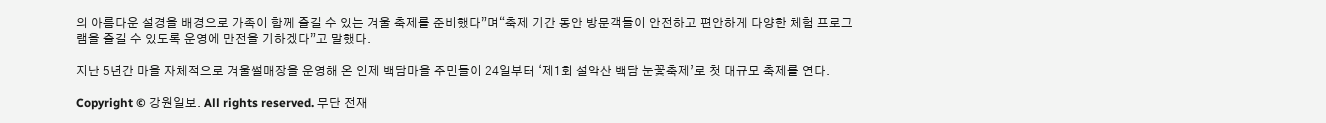의 아름다운 설경을 배경으로 가족이 함께 즐길 수 있는 겨울 축제를 준비했다”며“축제 기간 동안 방문객들이 안전하고 편안하게 다양한 체험 프로그램을 즐길 수 있도록 운영에 만전을 기하겠다”고 말했다.

지난 5년간 마을 자체적으로 겨울썰매장을 운영해 온 인제 백담마을 주민들이 24일부터 ‘제1회 설악산 백담 눈꽃축제’로 첫 대규모 축제를 연다.

Copyright © 강원일보. All rights reserved. 무단 전재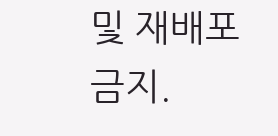및 재배포 금지.